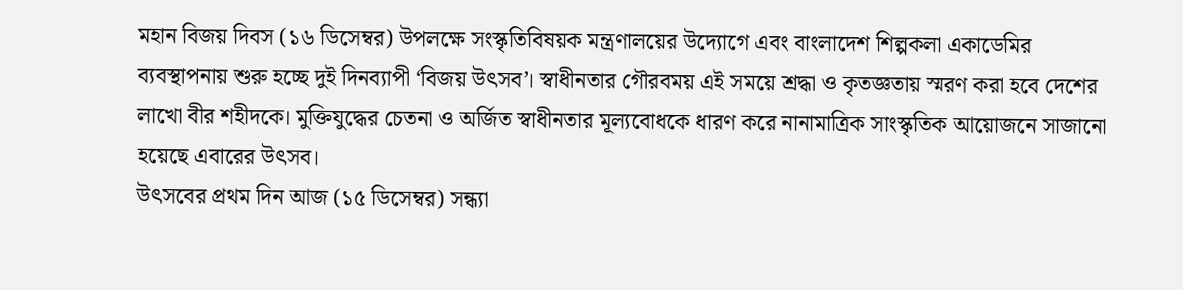মহান বিজয় দিবস (১৬ ডিসেম্বর) উপলক্ষে সংস্কৃতিবিষয়ক মন্ত্রণালয়ের উদ্যোগে এবং বাংলাদেশ শিল্পকলা একাডেমির ব্যবস্থাপনায় শুরু হচ্ছে দুই দিনব্যাপী ‘বিজয় উৎসব’। স্বাধীনতার গৌরবময় এই সময়ে শ্রদ্ধা ও কৃতজ্ঞতায় স্মরণ করা হবে দেশের লাখো বীর শহীদকে। মুক্তিযুদ্ধের চেতনা ও অর্জিত স্বাধীনতার মূল্যবোধকে ধারণ করে নানামাত্রিক সাংস্কৃতিক আয়োজনে সাজানো হয়েছে এবারের উৎসব।
উৎসবের প্রথম দিন আজ (১৫ ডিসেম্বর) সন্ধ্যা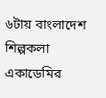৬টায় বাংলাদেশ শিল্পকলা একাডেমির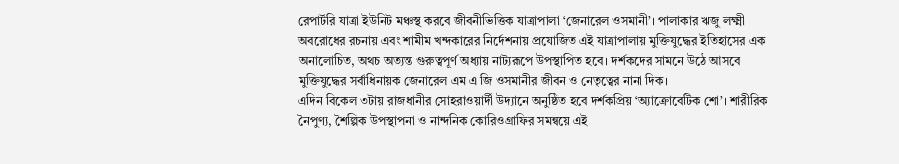রেপার্টরি যাত্রা ইউনিট মঞ্চস্থ করবে জীবনীভিত্তিক যাত্রাপালা ‘জেনারেল ওসমানী’। পালাকার ঋজু লক্ষ্মী অবরোধের রচনায় এবং শামীম খন্দকারের নির্দেশনায় প্রযোজিত এই যাত্রাপালায় মুক্তিযুদ্ধের ইতিহাসের এক অনালোচিত, অথচ অত্যন্ত গুরুত্বপূর্ণ অধ্যায় নাট্যরূপে উপস্থাপিত হবে। দর্শকদের সামনে উঠে আসবে মুক্তিযুদ্ধের সর্বাধিনায়ক জেনারেল এম এ জি ওসমানীর জীবন ও নেতৃত্বের নানা দিক।
এদিন বিকেল ৩টায় রাজধানীর সোহরাওয়ার্দী উদ্যানে অনুষ্ঠিত হবে দর্শকপ্রিয় ‘অ্যাক্রোবেটিক শো’। শারীরিক নৈপুণ্য, শৈল্পিক উপস্থাপনা ও নান্দনিক কোরিওগ্রাফির সমন্বয়ে এই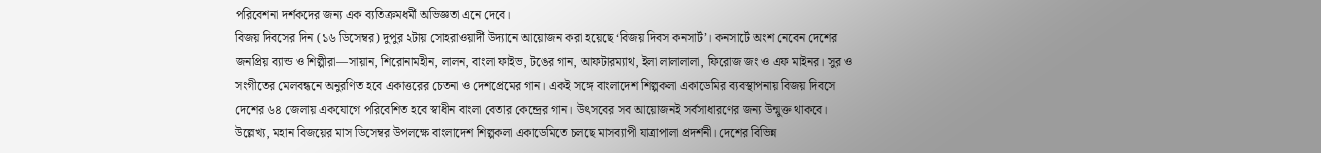পরিবেশনা দর্শকদের জন্য এক ব্যতিক্রমধর্মী অভিজ্ঞতা এনে দেবে।
বিজয় দিবসের দিন (১৬ ডিসেম্বর) দুপুর ২টায় সোহরাওয়ার্দী উদ্যানে আয়োজন করা হয়েছে ‘বিজয় দিবস কনসার্ট’। কনসার্টে অংশ নেবেন দেশের জনপ্রিয় ব্যান্ড ও শিল্পীরা—সায়ান, শিরোনামহীন, লালন, বাংলা ফাইভ, টঙের গান, আফটারম্যাথ, ইলা লালালালা, ফিরোজ জং ও এফ মাইনর। সুর ও সংগীতের মেলবন্ধনে অনুরণিত হবে একাত্তরের চেতনা ও দেশপ্রেমের গান। একই সঙ্গে বাংলাদেশ শিল্পকলা একাডেমির ব্যবস্থাপনায় বিজয় দিবসে দেশের ৬৪ জেলায় একযোগে পরিবেশিত হবে স্বাধীন বাংলা বেতার কেন্দ্রের গান। উৎসবের সব আয়োজনই সর্বসাধারণের জন্য উন্মুক্ত থাকবে।
উল্লেখ্য, মহান বিজয়ের মাস ডিসেম্বর উপলক্ষে বাংলাদেশ শিল্পকলা একাডেমিতে চলছে মাসব্যাপী যাত্রাপালা প্রদর্শনী। দেশের বিভিন্ন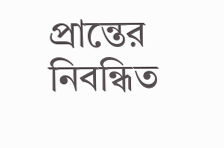প্রান্তের নিবন্ধিত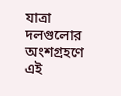যাত্রা দলগুলোর অংশগ্রহণে এই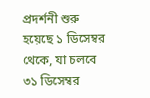প্রদর্শনী শুরু হয়েছে ১ ডিসেম্বর থেকে, যা চলবে ৩১ ডিসেম্বর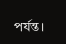পর্যন্ত।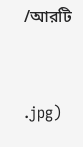/আরটি


.jpg)